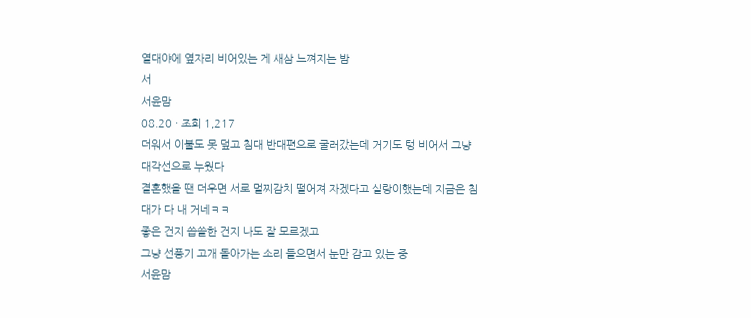열대야에 옆자리 비어있는 게 새삼 느껴지는 밤
서
서윤맘
08.20 · 조회 1,217
더워서 이불도 못 덮고 침대 반대편으로 굴러갔는데 거기도 텅 비어서 그냥 대각선으로 누웠다
결혼했을 땐 더우면 서로 멀찌감치 떨어져 자겠다고 실랑이했는데 지금은 침대가 다 내 거네ㅋㅋ
좋은 건지 씁쓸한 건지 나도 잘 모르겠고
그냥 선풍기 고개 돌아가는 소리 들으면서 눈만 감고 있는 중
서윤맘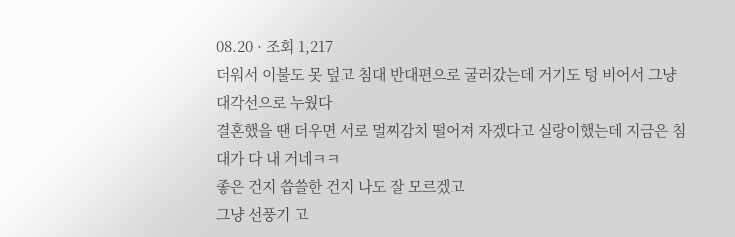08.20 · 조회 1,217
더워서 이불도 못 덮고 침대 반대편으로 굴러갔는데 거기도 텅 비어서 그냥 대각선으로 누웠다
결혼했을 땐 더우면 서로 멀찌감치 떨어져 자겠다고 실랑이했는데 지금은 침대가 다 내 거네ㅋㅋ
좋은 건지 씁쓸한 건지 나도 잘 모르겠고
그냥 선풍기 고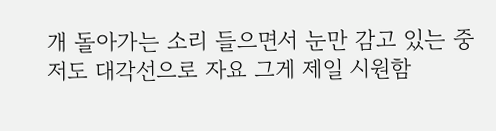개 돌아가는 소리 들으면서 눈만 감고 있는 중
저도 대각선으로 자요 그게 제일 시원함